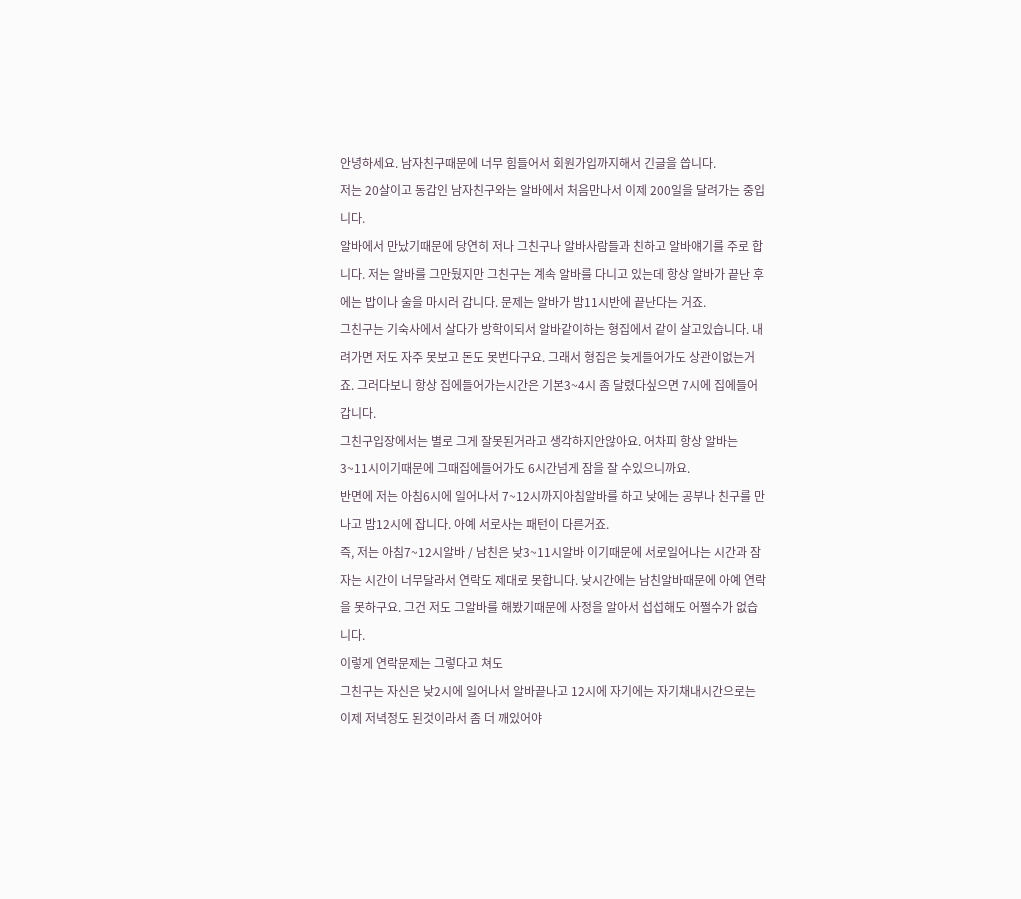안녕하세요. 남자친구때문에 너무 힘들어서 회원가입까지해서 긴글을 씁니다.
저는 20살이고 동갑인 남자친구와는 알바에서 처음만나서 이제 200일을 달려가는 중입니다.
알바에서 만났기때문에 당연히 저나 그친구나 알바사람들과 친하고 알바얘기를 주로 합니다. 저는 알바를 그만뒀지만 그친구는 계속 알바를 다니고 있는데 항상 알바가 끝난 후에는 밥이나 술을 마시러 갑니다. 문제는 알바가 밤11시반에 끝난다는 거죠.
그친구는 기숙사에서 살다가 방학이되서 알바같이하는 형집에서 같이 살고있습니다. 내려가면 저도 자주 못보고 돈도 못번다구요. 그래서 형집은 늦게들어가도 상관이없는거죠. 그러다보니 항상 집에들어가는시간은 기본3~4시 좀 달렸다싶으면 7시에 집에들어갑니다.
그친구입장에서는 별로 그게 잘못된거라고 생각하지안않아요. 어차피 항상 알바는 3~11시이기때문에 그때집에들어가도 6시간넘게 잠을 잘 수있으니까요.
반면에 저는 아침6시에 일어나서 7~12시까지아침알바를 하고 낮에는 공부나 친구를 만나고 밤12시에 잡니다. 아예 서로사는 패턴이 다른거죠.
즉, 저는 아침7~12시알바 / 남친은 낮3~11시알바 이기때문에 서로일어나는 시간과 잠자는 시간이 너무달라서 연락도 제대로 못합니다. 낮시간에는 남친알바때문에 아예 연락을 못하구요. 그건 저도 그알바를 해봤기때문에 사정을 알아서 섭섭해도 어쩔수가 없습니다.
이렇게 연락문제는 그렇다고 쳐도
그친구는 자신은 낮2시에 일어나서 알바끝나고 12시에 자기에는 자기채내시간으로는 이제 저녁정도 된것이라서 좀 더 깨있어야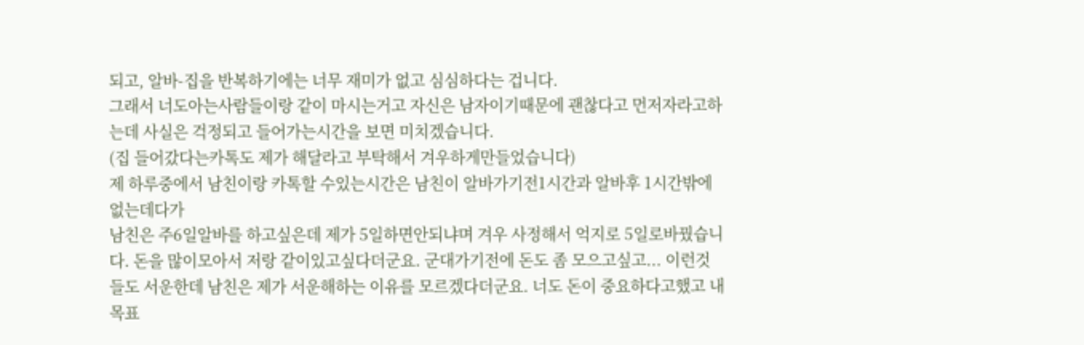되고, 알바-집을 반복하기에는 너무 재미가 없고 심심하다는 겁니다.
그래서 너도아는사람들이랑 같이 마시는거고 자신은 남자이기때문에 괜찮다고 먼저자라고하는데 사실은 걱정되고 들어가는시간을 보면 미치겠습니다.
(집 들어갔다는카톡도 제가 해달라고 부탁해서 겨우하게만들었습니다)
제 하루중에서 남친이랑 카톡할 수있는시간은 남친이 알바가기전1시간과 알바후 1시간밖에없는데다가
남친은 주6일알바를 하고싶은데 제가 5일하면안되냐며 겨우 사정해서 억지로 5일로바꿨습니다. 돈을 많이모아서 저랑 같이있고싶다더군요. 군대가기전에 돈도 좀 모으고싶고... 이런것들도 서운한데 남친은 제가 서운해하는 이유를 모르겠다더군요. 너도 돈이 중요하다고했고 내목표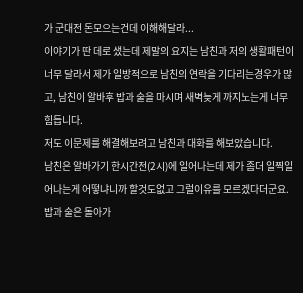가 군대전 돈모으는건데 이해해달라...
이야기가 딴 데로 샜는데 제말의 요지는 남친과 저의 생활패턴이 너무 달라서 제가 일방적으로 남친의 연락을 기다리는경우가 많고, 남친이 알바후 밥과 술을 마시며 새벽늦게 까지노는게 너무 힘듭니다.
저도 이문제를 해결해보려고 남친과 대화를 해보았습니다.
남친은 알바가기 한시간전(2시)에 일어나는데 제가 좀더 일찍일어나는게 어떻냐니까 할것도없고 그럴이유를 모르겠다더군요. 밥과 술은 돌아가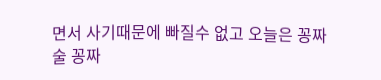면서 사기때문에 빠질수 없고 오늘은 꽁짜술 꽁짜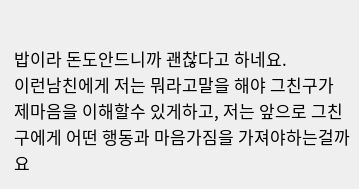밥이라 돈도안드니까 괜찮다고 하네요.
이런남친에게 저는 뭐라고말을 해야 그친구가 제마음을 이해할수 있게하고, 저는 앞으로 그친구에게 어떤 행동과 마음가짐을 가져야하는걸까요